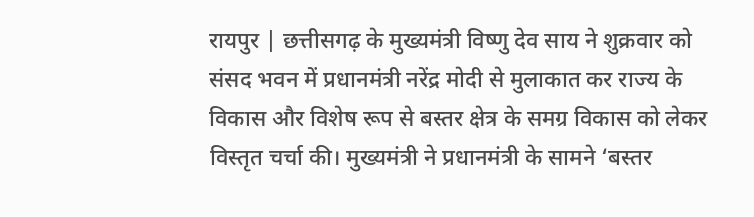रायपुर | छत्तीसगढ़ के मुख्यमंत्री विष्णु देव साय ने शुक्रवार को संसद भवन में प्रधानमंत्री नरेंद्र मोदी से मुलाकात कर राज्य के विकास और विशेष रूप से बस्तर क्षेत्र के समग्र विकास को लेकर विस्तृत चर्चा की। मुख्यमंत्री ने प्रधानमंत्री के सामने ‘बस्तर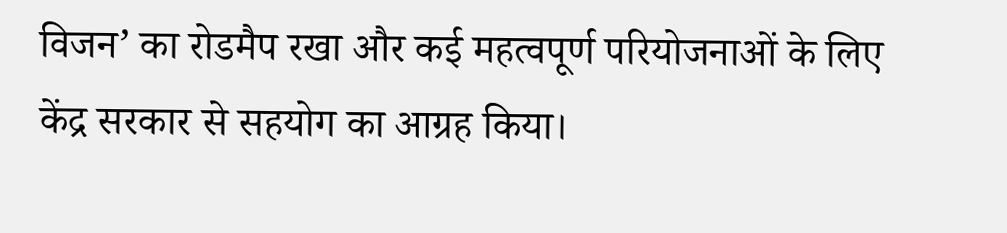विजन’ का रोडमैप रखा और कई महत्वपूर्ण परियोजनाओं के लिए केंद्र सरकार से सहयोग का आग्रह किया।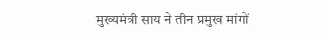मुख्यमंत्री साय ने तीन प्रमुख मांगों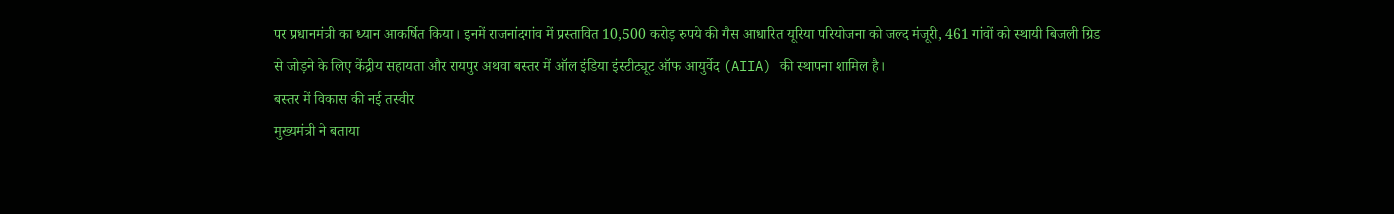पर प्रधानमंत्री का ध्यान आकर्षित किया। इनमें राजनांदगांव में प्रस्तावित 10,500 करोड़ रुपये की गैस आधारित यूरिया परियोजना को जल्द मंजूरी, 461 गांवों को स्थायी बिजली ग्रिड से जोड़ने के लिए केंद्रीय सहायता और रायपुर अथवा बस्तर में ऑल इंडिया इंस्टीट्यूट ऑफ आयुर्वेद (AIIA) की स्थापना शामिल है।
बस्तर में विकास की नई तस्वीर
मुख्यमंत्री ने बताया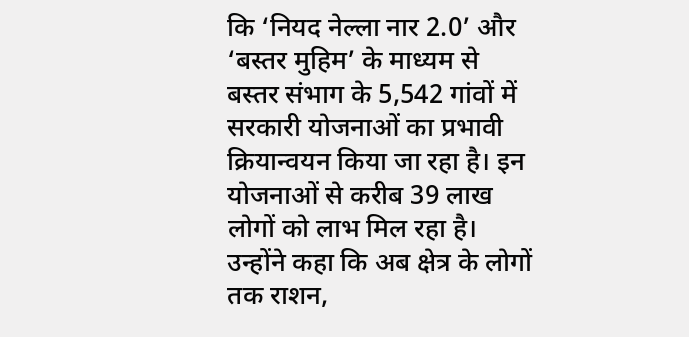कि ‘नियद नेल्ला नार 2.0’ और ‘बस्तर मुहिम’ के माध्यम से बस्तर संभाग के 5,542 गांवों में सरकारी योजनाओं का प्रभावी क्रियान्वयन किया जा रहा है। इन योजनाओं से करीब 39 लाख लोगों को लाभ मिल रहा है। उन्होंने कहा कि अब क्षेत्र के लोगों तक राशन,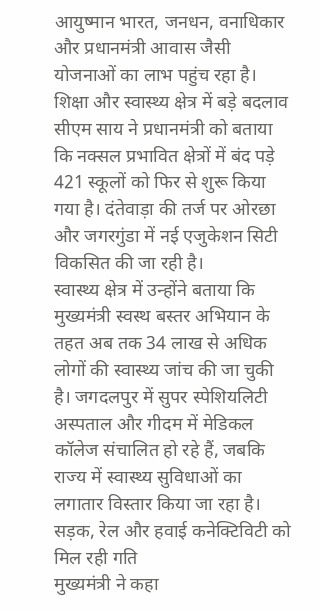आयुष्मान भारत, जनधन, वनाधिकार और प्रधानमंत्री आवास जैसी योजनाओं का लाभ पहुंच रहा है।
शिक्षा और स्वास्थ्य क्षेत्र में बड़े बदलाव
सीएम साय ने प्रधानमंत्री को बताया कि नक्सल प्रभावित क्षेत्रों में बंद पड़े 421 स्कूलों को फिर से शुरू किया गया है। दंतेवाड़ा की तर्ज पर ओरछा और जगरगुंडा में नई एजुकेशन सिटी विकसित की जा रही है।
स्वास्थ्य क्षेत्र में उन्होंने बताया कि मुख्यमंत्री स्वस्थ बस्तर अभियान के तहत अब तक 34 लाख से अधिक लोगों की स्वास्थ्य जांच की जा चुकी है। जगदलपुर में सुपर स्पेशियलिटी अस्पताल और गीदम में मेडिकल कॉलेज संचालित हो रहे हैं, जबकि राज्य में स्वास्थ्य सुविधाओं का लगातार विस्तार किया जा रहा है।
सड़क, रेल और हवाई कनेक्टिविटी को मिल रही गति
मुख्यमंत्री ने कहा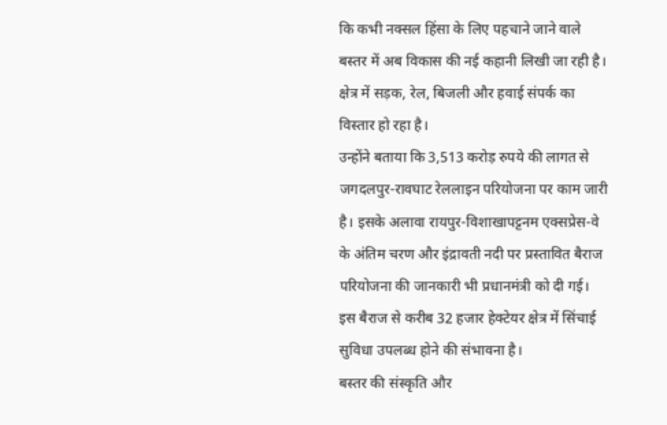कि कभी नक्सल हिंसा के लिए पहचाने जाने वाले बस्तर में अब विकास की नई कहानी लिखी जा रही है। क्षेत्र में सड़क, रेल, बिजली और हवाई संपर्क का विस्तार हो रहा है।
उन्होंने बताया कि 3,513 करोड़ रुपये की लागत से जगदलपुर-रावघाट रेललाइन परियोजना पर काम जारी है। इसके अलावा रायपुर-विशाखापट्टनम एक्सप्रेस-वे के अंतिम चरण और इंद्रावती नदी पर प्रस्तावित बैराज परियोजना की जानकारी भी प्रधानमंत्री को दी गई। इस बैराज से करीब 32 हजार हेक्टेयर क्षेत्र में सिंचाई सुविधा उपलब्ध होने की संभावना है।
बस्तर की संस्कृति और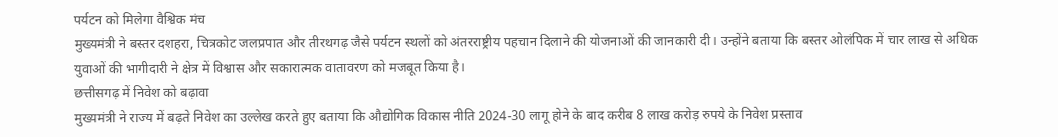पर्यटन को मिलेगा वैश्विक मंच
मुख्यमंत्री ने बस्तर दशहरा, चित्रकोट जलप्रपात और तीरथगढ़ जैसे पर्यटन स्थलों को अंतरराष्ट्रीय पहचान दिलाने की योजनाओं की जानकारी दी। उन्होंने बताया कि बस्तर ओलंपिक में चार लाख से अधिक युवाओं की भागीदारी ने क्षेत्र में विश्वास और सकारात्मक वातावरण को मजबूत किया है।
छत्तीसगढ़ में निवेश को बढ़ावा
मुख्यमंत्री ने राज्य में बढ़ते निवेश का उल्लेख करते हुए बताया कि औद्योगिक विकास नीति 2024-30 लागू होने के बाद करीब 8 लाख करोड़ रुपये के निवेश प्रस्ताव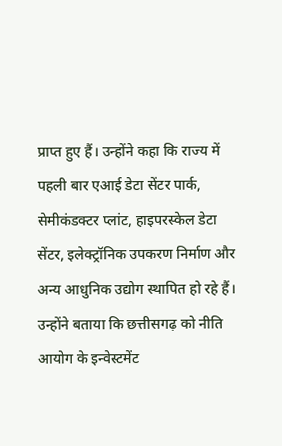प्राप्त हुए हैं। उन्होंने कहा कि राज्य में पहली बार एआई डेटा सेंटर पार्क, सेमीकंडक्टर प्लांट, हाइपरस्केल डेटा सेंटर, इलेक्ट्रॉनिक उपकरण निर्माण और अन्य आधुनिक उद्योग स्थापित हो रहे हैं।
उन्होंने बताया कि छत्तीसगढ़ को नीति आयोग के इन्वेस्टमेंट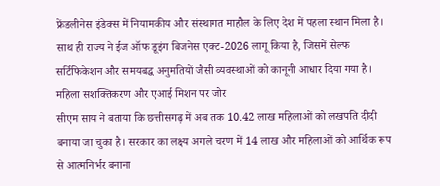फ्रेंडलीनेस इंडेक्स में नियामकीय और संस्थागत माहौल के लिए देश में पहला स्थान मिला है। साथ ही राज्य ने ईज ऑफ डूइंग बिजनेस एक्ट-2026 लागू किया है, जिसमें सेल्फ सर्टिफिकेशन और समयबद्ध अनुमतियों जैसी व्यवस्थाओं को कानूनी आधार दिया गया है।
महिला सशक्तिकरण और एआई मिशन पर जोर
सीएम साय ने बताया कि छत्तीसगढ़ में अब तक 10.42 लाख महिलाओं को लखपति दीदी बनाया जा चुका है। सरकार का लक्ष्य अगले चरण में 14 लाख और महिलाओं को आर्थिक रूप से आत्मनिर्भर बनाना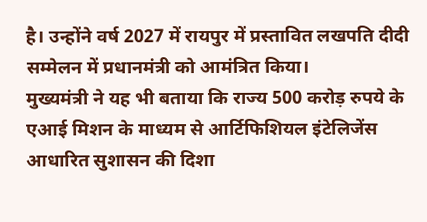है। उन्होंने वर्ष 2027 में रायपुर में प्रस्तावित लखपति दीदी सम्मेलन में प्रधानमंत्री को आमंत्रित किया।
मुख्यमंत्री ने यह भी बताया कि राज्य 500 करोड़ रुपये के एआई मिशन के माध्यम से आर्टिफिशियल इंटेलिजेंस आधारित सुशासन की दिशा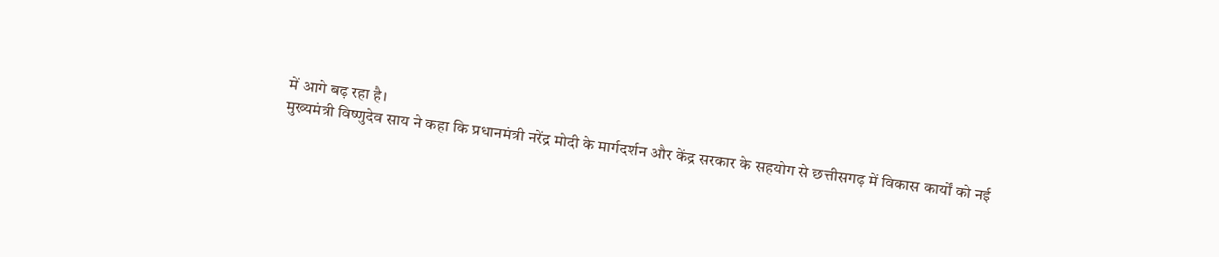में आगे बढ़ रहा है।
मुख्यमंत्री विष्णुदेव साय ने कहा कि प्रधानमंत्री नरेंद्र मोदी के मार्गदर्शन और केंद्र सरकार के सहयोग से छत्तीसगढ़ में विकास कार्यों को नई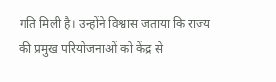गति मिली है। उन्होंने विश्वास जताया कि राज्य की प्रमुख परियोजनाओं को केंद्र से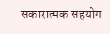सकारात्मक सहयोग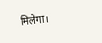मिलेगा।